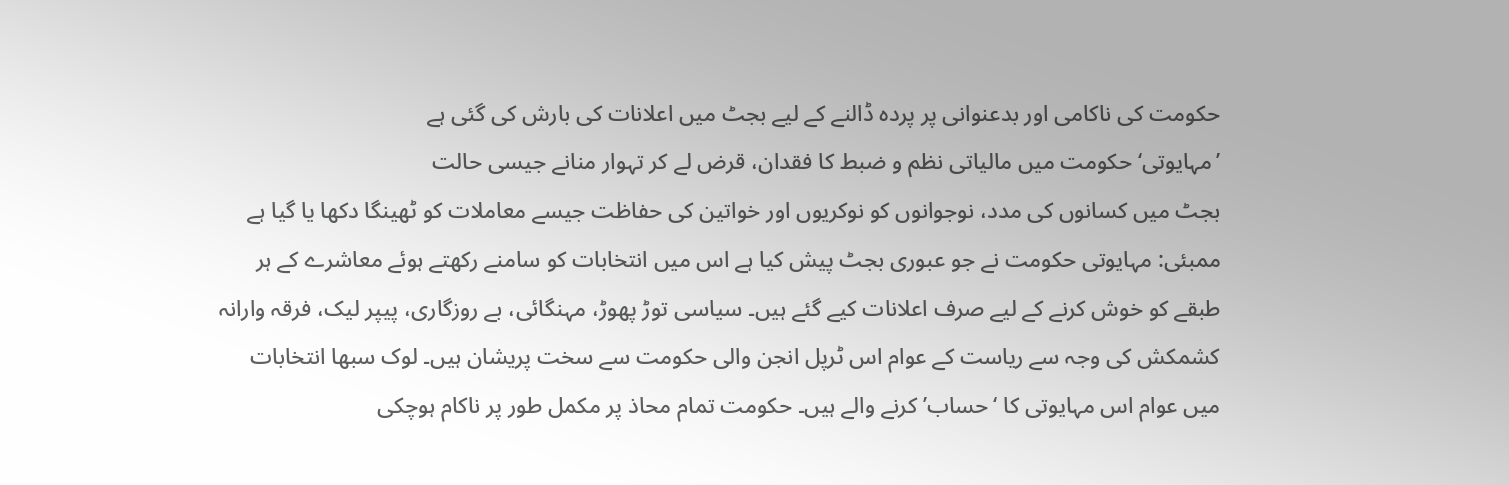حکومت کی ناکامی اور بدعنوانی پر پردہ ڈالنے کے لیے بجٹ میں اعلانات کی بارش کی گئی ہے
’مہایوتی‘ حکومت میں مالیاتی نظم و ضبط کا فقدان، قرض لے کر تہوار منانے جیسی حالت
بجٹ میں کسانوں کی مدد، نوجوانوں کو نوکریوں اور خواتین کی حفاظت جیسے معاملات کو ٹھینگا دکھا یا گیا ہے
ممبئی: مہایوتی حکومت نے جو عبوری بجٹ پیش کیا ہے اس میں انتخابات کو سامنے رکھتے ہوئے معاشرے کے ہر طبقے کو خوش کرنے کے لیے صرف اعلانات کیے گئے ہیں۔ سیاسی توڑ پھوڑ، مہنگائی، بے روزگاری، پیپر لیک، فرقہ وارانہ کشمکش کی وجہ سے ریاست کے عوام اس ٹرپل انجن والی حکومت سے سخت پریشان ہیں۔ لوک سبھا انتخابات میں عوام اس مہایوتی کا ‘حساب’ کرنے والے ہیں۔ حکومت تمام محاذ پر مکمل طور پر ناکام ہوچکی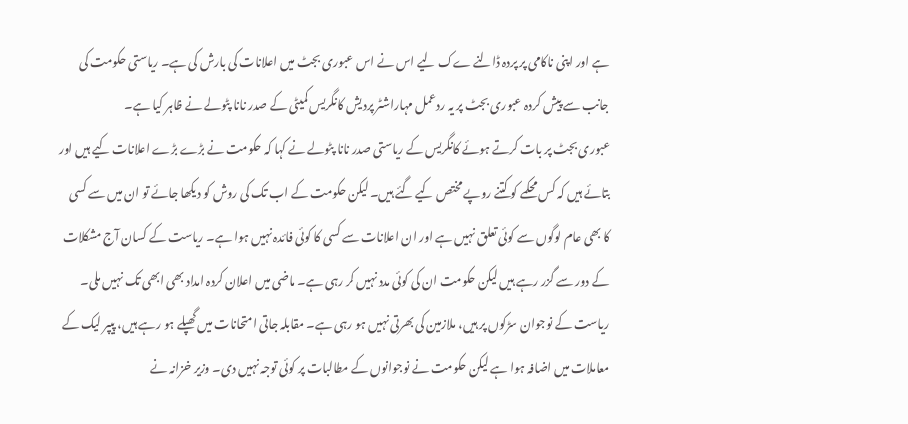ہے اور اپنی ناکامی پر پردہ ڈالنے ےک لیے اس نے اس عبوری بجٹ میں اعلانات کی بارش کی ہے۔ ریاستی حکومت کی جانب سے پیش کردہ عبوری بجٹ پر یہ ردعمل مہاراشٹر پردیش کانگریس کمیٹی کے صدر نانا پٹولے نے ظاہر کیا ہے۔
عبوری بجٹ پر بات کرتے ہوئے کانگریس کے ریاستی صدر نانا پٹولے نے کہا کہ حکومت نے بڑے بڑے اعلانات کیے ہیں اور بتائے ہیں کہ کس محکمے کو کتنے روپے مختص کیے گئے ہیں۔ لیکن حکومت کے اب تک کی روش کو دیکھا جائے تو ان میں سے کسی کا بھی عام لوگوں سے کوئی تعلق نہیں ہے اور ان اعلانات سے کسی کا کوئی فائدہ نہیں ہوا ہے۔ ریاست کے کسان آج مشکلات کے دور سے گزر رہے ہیں لیکن حکومت ان کی کوئی مدد نہیں کر رہی ہے۔ ماضی میں اعلان کردہ امداد بھی ابھی تک نہیں ملی۔ ریاست کے نوجوان سڑکوں پر ہیں، ملازمین کی بھرتی نہیں ہو رہی ہے۔ مقابلہ جاتی امتحانات میں گھپلے ہو رہے ہیں، پیپر لیک کے معاملات میں اضافہ ہوا ہے لیکن حکومت نے نوجوانوں کے مطالبات پر کوئی توجہ نہیں دی۔ وزیر خزانہ نے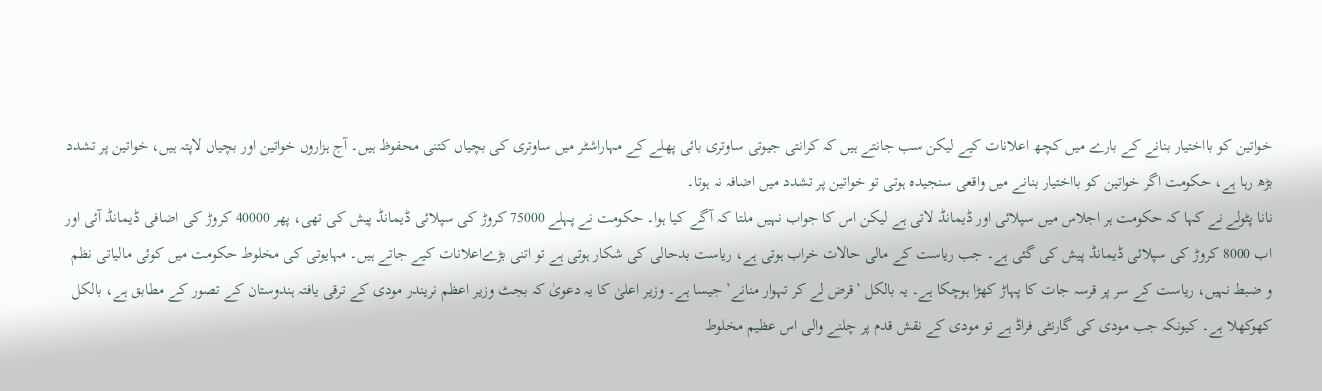خواتین کو بااختیار بنانے کے بارے میں کچھ اعلانات کیے لیکن سب جانتے ہیں کہ کرانتی جیوتی ساوتری بائی پھلے کے مہاراشٹر میں ساوتری کی بچیاں کتنی محفوظ ہیں۔ آج ہزاروں خواتین اور بچیاں لاپتہ ہیں، خواتین پر تشدد بڑھ رہا ہے، حکومت اگر خواتین کو بااختیار بنانے میں واقعی سنجیدہ ہوتی تو خواتین پر تشدد میں اضافہ نہ ہوتا۔
نانا پٹولے نے کہا کہ حکومت ہر اجلاس میں سپلائی اور ڈیمانڈ لاتی ہے لیکن اس کا جواب نہیں ملتا کہ آگے کیا ہوا۔ حکومت نے پہلے 75000 کروڑ کی سپلائی ڈیمانڈ پیش کی تھی، پھر 40000 کروڑ کی اضافی ڈیمانڈ آئی اور اب 8000 کروڑ کی سپلائی ڈیمانڈ پیش کی گئی ہے۔ جب ریاست کے مالی حالات خراب ہوتی ہے، ریاست بدحالی کی شکار ہوتی ہے تو اتنی بڑےاعلانات کیے جاتے ہیں۔ مہایوتی کی مخلوط حکومت میں کوئی مالیاتی نظم و ضبط نہیں، ریاست کے سر پر قرسہ جات کا پہاڑ کھڑا ہوچکا ہے۔ یہ بالکل ’قرض لے کر تہوار منانے’ جیسا ہے۔ وزیر اعلیٰ کا یہ دعویٰ کہ بجٹ وزیر اعظم نریندر مودی کے ترقی یافتہ ہندوستان کے تصور کے مطابق ہے، بالکل کھوکھلا ہے۔ کیونکہ جب مودی کی گارنٹی فراڈ ہے تو مودی کے نقش قدم پر چلنے والی اس عظیم مخلوط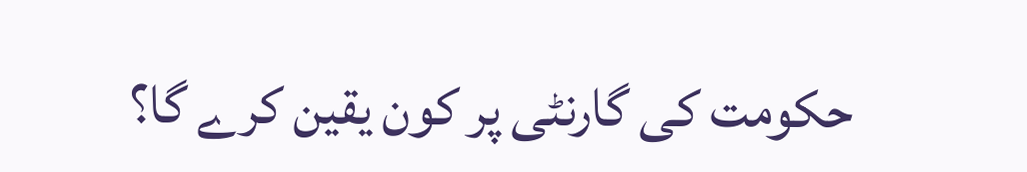حکومت کی گارنٹی پر کون یقین کرے گا؟